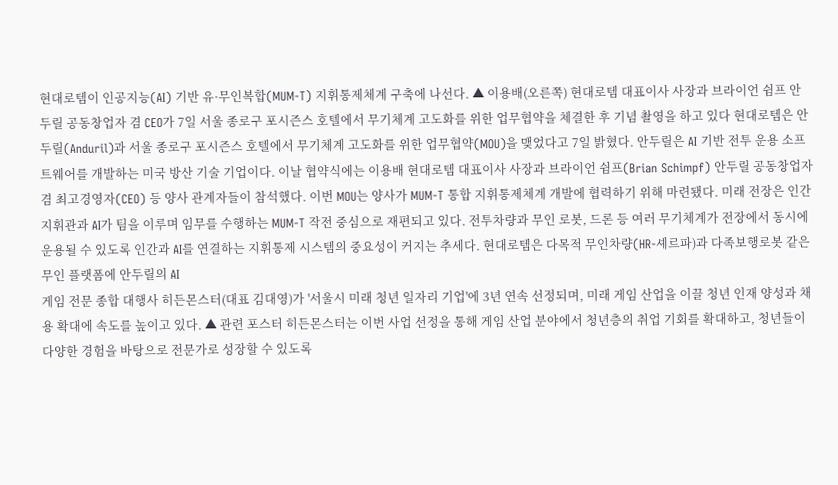현대로템이 인공지능(AI) 기반 유·무인복합(MUM-T) 지휘통제체계 구축에 나선다. ▲ 이용배(오른쪽) 현대로템 대표이사 사장과 브라이언 쉼프 안두릴 공동창업자 겸 CEO가 7일 서울 종로구 포시즌스 호텔에서 무기체계 고도화를 위한 업무협약을 체결한 후 기념 촬영을 하고 있다 현대로템은 안두릴(Anduril)과 서울 종로구 포시즌스 호텔에서 무기체계 고도화를 위한 업무협약(MOU)을 맺었다고 7일 밝혔다. 안두릴은 AI 기반 전투 운용 소프트웨어를 개발하는 미국 방산 기술 기업이다. 이날 협약식에는 이용배 현대로템 대표이사 사장과 브라이언 쉼프(Brian Schimpf) 안두릴 공동창업자 겸 최고경영자(CEO) 등 양사 관계자들이 참석했다. 이번 MOU는 양사가 MUM-T 통합 지휘통제체계 개발에 협력하기 위해 마련됐다. 미래 전장은 인간 지휘관과 AI가 팀을 이루며 임무를 수행하는 MUM-T 작전 중심으로 재편되고 있다. 전투차량과 무인 로봇, 드론 등 여러 무기체계가 전장에서 동시에 운용될 수 있도록 인간과 AI를 연결하는 지휘통제 시스템의 중요성이 커지는 추세다. 현대로템은 다목적 무인차량(HR-셰르파)과 다족보행로봇 같은 무인 플랫폼에 안두릴의 AI
게임 전문 종합 대행사 히든몬스터(대표 김대영)가 '서울시 미래 청년 일자리 기업'에 3년 연속 선정되며, 미래 게임 산업을 이끌 청년 인재 양성과 채용 확대에 속도를 높이고 있다. ▲ 관련 포스터 히든몬스터는 이번 사업 선정을 통해 게임 산업 분야에서 청년층의 취업 기회를 확대하고, 청년들이 다양한 경험을 바탕으로 전문가로 성장할 수 있도록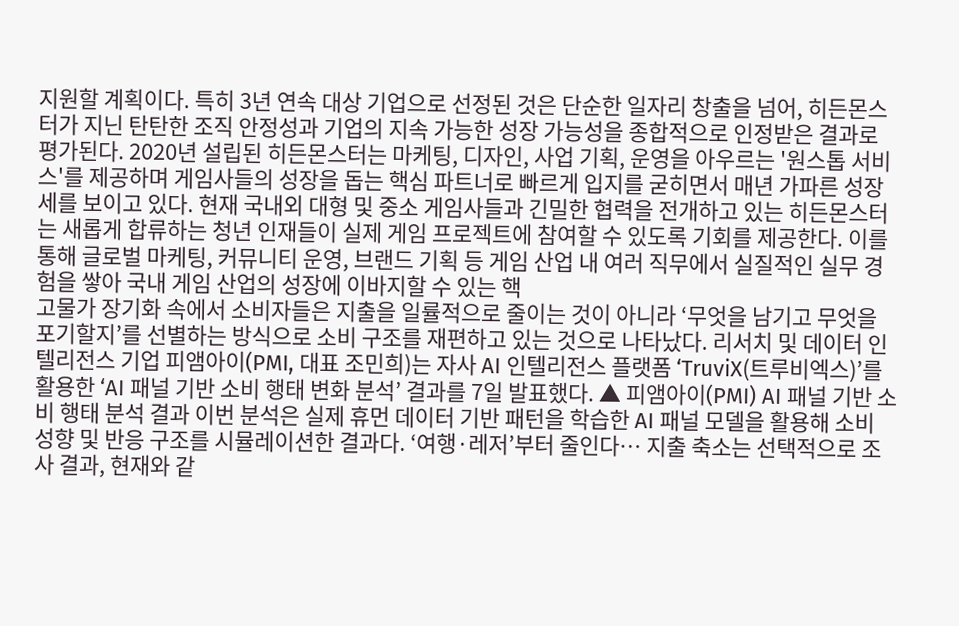지원할 계획이다. 특히 3년 연속 대상 기업으로 선정된 것은 단순한 일자리 창출을 넘어, 히든몬스터가 지닌 탄탄한 조직 안정성과 기업의 지속 가능한 성장 가능성을 종합적으로 인정받은 결과로 평가된다. 2020년 설립된 히든몬스터는 마케팅, 디자인, 사업 기획, 운영을 아우르는 '원스톱 서비스'를 제공하며 게임사들의 성장을 돕는 핵심 파트너로 빠르게 입지를 굳히면서 매년 가파른 성장세를 보이고 있다. 현재 국내외 대형 및 중소 게임사들과 긴밀한 협력을 전개하고 있는 히든몬스터는 새롭게 합류하는 청년 인재들이 실제 게임 프로젝트에 참여할 수 있도록 기회를 제공한다. 이를 통해 글로벌 마케팅, 커뮤니티 운영, 브랜드 기획 등 게임 산업 내 여러 직무에서 실질적인 실무 경험을 쌓아 국내 게임 산업의 성장에 이바지할 수 있는 핵
고물가 장기화 속에서 소비자들은 지출을 일률적으로 줄이는 것이 아니라 ‘무엇을 남기고 무엇을 포기할지’를 선별하는 방식으로 소비 구조를 재편하고 있는 것으로 나타났다. 리서치 및 데이터 인텔리전스 기업 피앰아이(PMI, 대표 조민희)는 자사 AI 인텔리전스 플랫폼 ‘TruviX(트루비엑스)’를 활용한 ‘AI 패널 기반 소비 행태 변화 분석’ 결과를 7일 발표했다. ▲ 피앰아이(PMI) AI 패널 기반 소비 행태 분석 결과 이번 분석은 실제 휴먼 데이터 기반 패턴을 학습한 AI 패널 모델을 활용해 소비 성향 및 반응 구조를 시뮬레이션한 결과다. ‘여행·레저’부터 줄인다… 지출 축소는 선택적으로 조사 결과, 현재와 같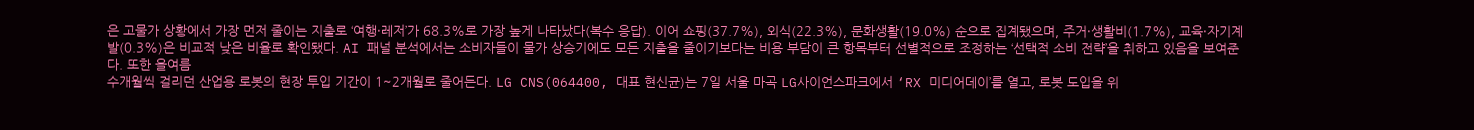은 고물가 상황에서 가장 먼저 줄이는 지출로 ‘여행·레저’가 68.3%로 가장 높게 나타났다(복수 응답). 이어 쇼핑(37.7%), 외식(22.3%), 문화생활(19.0%) 순으로 집계됐으며, 주거·생활비(1.7%), 교육·자기계발(0.3%)은 비교적 낮은 비율로 확인됐다. AI 패널 분석에서는 소비자들이 물가 상승기에도 모든 지출을 줄이기보다는 비용 부담이 큰 항목부터 선별적으로 조정하는 ‘선택적 소비 전략’을 취하고 있음을 보여준다. 또한 올여름
수개월씩 걸리던 산업용 로봇의 현장 투입 기간이 1~2개월로 줄어든다. LG CNS(064400, 대표 현신균)는 7일 서울 마곡 LG사이언스파크에서 ‘RX 미디어데이’를 열고, 로봇 도입을 위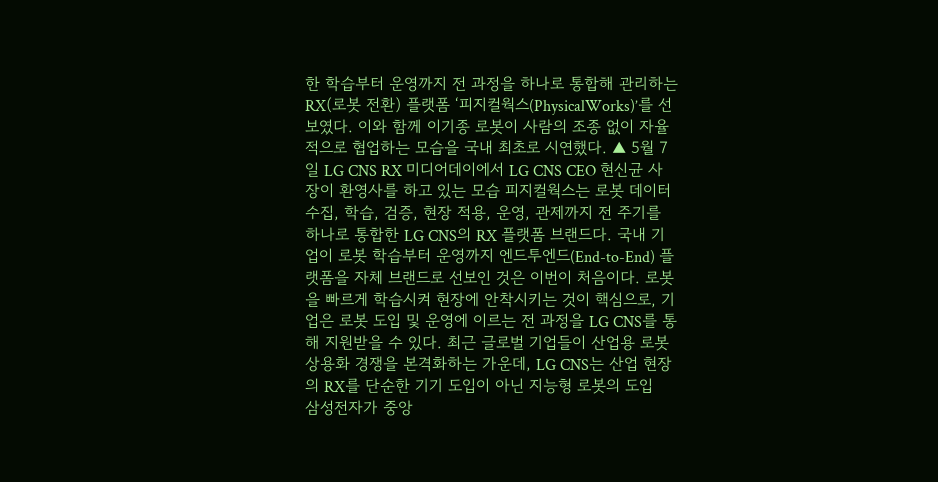한 학습부터 운영까지 전 과정을 하나로 통합해 관리하는 RX(로봇 전환) 플랫폼 ‘피지컬웍스(PhysicalWorks)’를 선보였다. 이와 함께 이기종 로봇이 사람의 조종 없이 자율적으로 협업하는 모습을 국내 최초로 시연했다. ▲ 5월 7일 LG CNS RX 미디어데이에서 LG CNS CEO 현신균 사장이 환영사를 하고 있는 모습 피지컬웍스는 로봇 데이터 수집, 학습, 검증, 현장 적용, 운영, 관제까지 전 주기를 하나로 통합한 LG CNS의 RX 플랫폼 브랜드다. 국내 기업이 로봇 학습부터 운영까지 엔드투엔드(End-to-End) 플랫폼을 자체 브랜드로 선보인 것은 이번이 처음이다. 로봇을 빠르게 학습시켜 현장에 안착시키는 것이 핵심으로, 기업은 로봇 도입 및 운영에 이르는 전 과정을 LG CNS를 통해 지원받을 수 있다. 최근 글로벌 기업들이 산업용 로봇 상용화 경쟁을 본격화하는 가운데, LG CNS는 산업 현장의 RX를 단순한 기기 도입이 아닌 지능형 로봇의 도입
삼성전자가 중앙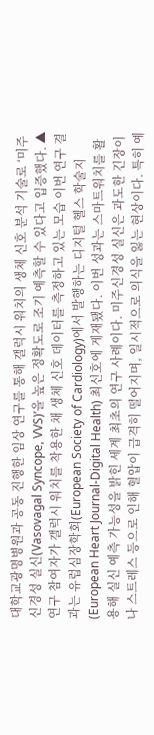대학교광명병원과 공동 진행한 임상 연구를 통해 갤럭시 워치의 생체 신호 분석 기술로 ‘미주신경성 실신(Vasovagal Syncope, VVS)’을 높은 정확도로 조기 예측할 수 있다고 입증했다. ▲ 연구 참여자가 갤럭시 워치를 착용한 채 생체 신호 데이터를 측정하고 있는 모습 이번 연구 결과는 유럽심장학회(European Society of Cardiology)에서 발행하는 디지털 헬스 학술지(European Heart Journal-Digital Health) 최신호에 게재됐다. 이번 성과는 스마트워치를 활용해 실신 예측 가능성을 밝힌 세계 최초의 연구 사례이다. 미주신경성 실신은 과도한 긴장이나 스트레스 등으로 인해 혈압이 급격히 떨어지며, 일시적으로 의식을 잃는 현상이다. 특히 예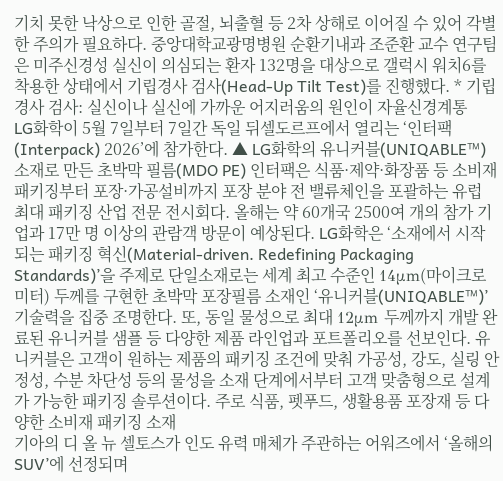기치 못한 낙상으로 인한 골절, 뇌출혈 등 2차 상해로 이어질 수 있어 각별한 주의가 필요하다. 중앙대학교광명병원 순환기내과 조준환 교수 연구팀은 미주신경성 실신이 의심되는 환자 132명을 대상으로 갤럭시 워치6를 착용한 상태에서 기립경사 검사(Head-Up Tilt Test)를 진행했다. * 기립경사 검사: 실신이나 실신에 가까운 어지러움의 원인이 자율신경계통
LG화학이 5월 7일부터 7일간 독일 뒤셀도르프에서 열리는 ‘인터팩(Interpack) 2026’에 참가한다. ▲ LG화학의 유니커블(UNIQABLE™) 소재로 만든 초박막 필름(MDO PE) 인터팩은 식품·제약·화장품 등 소비재 패키징부터 포장·가공설비까지 포장 분야 전 밸류체인을 포괄하는 유럽 최대 패키징 산업 전문 전시회다. 올해는 약 60개국 2500여 개의 참가 기업과 17만 명 이상의 관람객 방문이 예상된다. LG화학은 ‘소재에서 시작되는 패키징 혁신(Material-driven. Redefining Packaging Standards)’을 주제로 단일소재로는 세계 최고 수준인 14μm(마이크로미터) 두께를 구현한 초박막 포장필름 소재인 ‘유니커블(UNIQABLE™)’ 기술력을 집중 조명한다. 또, 동일 물성으로 최대 12μm 두께까지 개발 완료된 유니커블 샘플 등 다양한 제품 라인업과 포트폴리오를 선보인다. 유니커블은 고객이 원하는 제품의 패키징 조건에 맞춰 가공성, 강도, 실링 안정성, 수분 차단성 등의 물성을 소재 단계에서부터 고객 맞춤형으로 설계가 가능한 패키징 솔루션이다. 주로 식품, 펫푸드, 생활용품 포장재 등 다양한 소비재 패키징 소재
기아의 디 올 뉴 셀토스가 인도 유력 매체가 주관하는 어워즈에서 ‘올해의 SUV’에 선정되며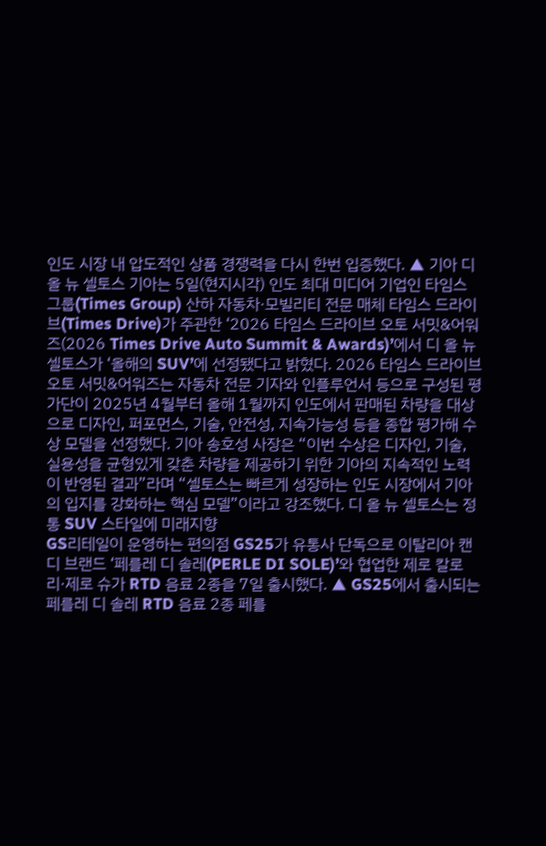인도 시장 내 압도적인 상품 경쟁력을 다시 한번 입증했다. ▲ 기아 디 올 뉴 셀토스 기아는 5일(현지시각) 인도 최대 미디어 기업인 타임스 그룹(Times Group) 산하 자동차·모빌리티 전문 매체 타임스 드라이브(Times Drive)가 주관한 ‘2026 타임스 드라이브 오토 서밋&어워즈(2026 Times Drive Auto Summit & Awards)’에서 디 올 뉴 셀토스가 ‘올해의 SUV’에 선정됐다고 밝혔다. 2026 타임스 드라이브 오토 서밋&어워즈는 자동차 전문 기자와 인플루언서 등으로 구성된 평가단이 2025년 4월부터 올해 1월까지 인도에서 판매된 차량을 대상으로 디자인, 퍼포먼스, 기술, 안전성, 지속가능성 등을 종합 평가해 수상 모델을 선정했다. 기아 송호성 사장은 “이번 수상은 디자인, 기술, 실용성을 균형있게 갖춘 차량을 제공하기 위한 기아의 지속적인 노력이 반영된 결과”라며 “셀토스는 빠르게 성장하는 인도 시장에서 기아의 입지를 강화하는 핵심 모델”이라고 강조했다. 디 올 뉴 셀토스는 정통 SUV 스타일에 미래지향
GS리테일이 운영하는 편의점 GS25가 유통사 단독으로 이탈리아 캔디 브랜드 ‘페를레 디 솔레(PERLE DI SOLE)’와 협업한 제로 칼로리·제로 슈가 RTD 음료 2종을 7일 출시했다. ▲ GS25에서 출시되는 페를레 디 솔레 RTD 음료 2종 페를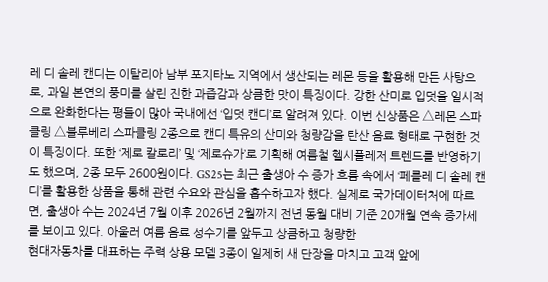레 디 솔레 캔디는 이탈리아 남부 포지타노 지역에서 생산되는 레몬 등을 활용해 만든 사탕으로, 과일 본연의 풍미를 살린 진한 과즙감과 상큼한 맛이 특징이다. 강한 산미로 입덧을 일시적으로 완화한다는 평들이 많아 국내에선 ‘입덧 캔디’로 알려져 있다. 이번 신상품은 △레몬 스파클링 △블루베리 스파클링 2종으로 캔디 특유의 산미와 청량감을 탄산 음료 형태로 구현한 것이 특징이다. 또한 ‘제로 칼로리’ 및 ‘제로슈가’로 기획해 여름철 헬시플레저 트렌드를 반영하기도 했으며, 2종 모두 2600원이다. GS25는 최근 출생아 수 증가 흐름 속에서 ‘페를레 디 솔레 캔디’를 활용한 상품을 통해 관련 수요와 관심을 흡수하고자 했다. 실제로 국가데이터처에 따르면, 출생아 수는 2024년 7월 이후 2026년 2월까지 전년 동월 대비 기준 20개월 연속 증가세를 보이고 있다. 아울러 여름 음료 성수기를 앞두고 상큼하고 청량한
현대자동차를 대표하는 주력 상용 모델 3종이 일제히 새 단장을 마치고 고객 앞에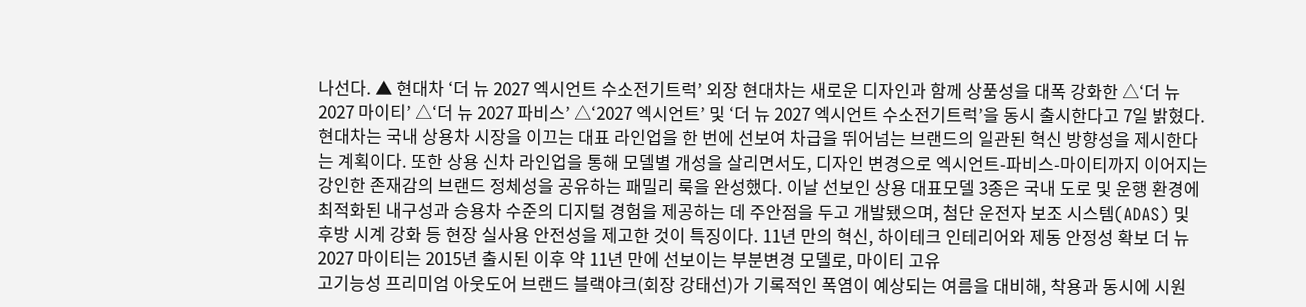나선다. ▲ 현대차 ‘더 뉴 2027 엑시언트 수소전기트럭’ 외장 현대차는 새로운 디자인과 함께 상품성을 대폭 강화한 △‘더 뉴 2027 마이티’ △‘더 뉴 2027 파비스’ △‘2027 엑시언트’ 및 ‘더 뉴 2027 엑시언트 수소전기트럭’을 동시 출시한다고 7일 밝혔다. 현대차는 국내 상용차 시장을 이끄는 대표 라인업을 한 번에 선보여 차급을 뛰어넘는 브랜드의 일관된 혁신 방향성을 제시한다는 계획이다. 또한 상용 신차 라인업을 통해 모델별 개성을 살리면서도, 디자인 변경으로 엑시언트-파비스-마이티까지 이어지는 강인한 존재감의 브랜드 정체성을 공유하는 패밀리 룩을 완성했다. 이날 선보인 상용 대표모델 3종은 국내 도로 및 운행 환경에 최적화된 내구성과 승용차 수준의 디지털 경험을 제공하는 데 주안점을 두고 개발됐으며, 첨단 운전자 보조 시스템(ADAS) 및 후방 시계 강화 등 현장 실사용 안전성을 제고한 것이 특징이다. 11년 만의 혁신, 하이테크 인테리어와 제동 안정성 확보 더 뉴 2027 마이티는 2015년 출시된 이후 약 11년 만에 선보이는 부분변경 모델로, 마이티 고유
고기능성 프리미엄 아웃도어 브랜드 블랙야크(회장 강태선)가 기록적인 폭염이 예상되는 여름을 대비해, 착용과 동시에 시원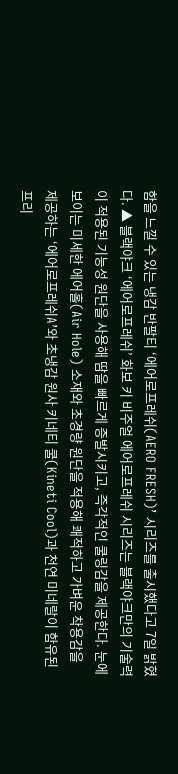함을 느낄 수 있는 냉감 반팔티 ‘에어로프레쉬(AERO FRESH)’ 시리즈를 출시했다고 7일 밝혔다. ▲ 블랙야크 ‘에어로프레쉬’ 화보 키 비주얼 에어로프레쉬 시리즈는 블랙야크만의 기술력이 적용된 기능성 원단을 사용해 땀을 빠르게 증발시키고, 즉각적인 쿨링감을 제공한다. 눈에 보이는 미세한 에어홀(Air Hole) 소재와 초경량 원단을 적용해 쾌적하고 가벼운 착용감을 제공하는 ‘에어로프레쉬A’와 초냉감 원사 키네티 쿨(Kineti Cool)과 천연 미네랄이 함유된 프리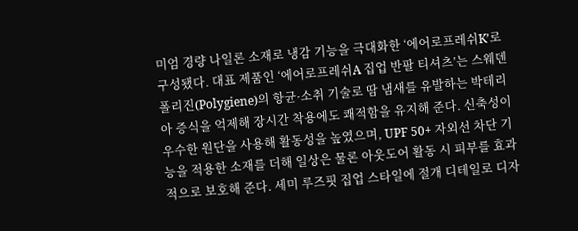미엄 경량 나일론 소재로 냉감 기능을 극대화한 ‘에어로프레쉬K’로 구성됐다. 대표 제품인 ‘에어로프레쉬A 집업 반팔 티셔츠’는 스웨덴 폴리진(Polygiene)의 항균·소취 기술로 땀 냄새를 유발하는 박테리아 증식을 억제해 장시간 착용에도 쾌적함을 유지해 준다. 신축성이 우수한 원단을 사용해 활동성을 높였으며, UPF 50+ 자외선 차단 기능을 적용한 소재를 더해 일상은 물론 아웃도어 활동 시 피부를 효과적으로 보호해 준다. 세미 루즈핏 집업 스타일에 절개 디테일로 디자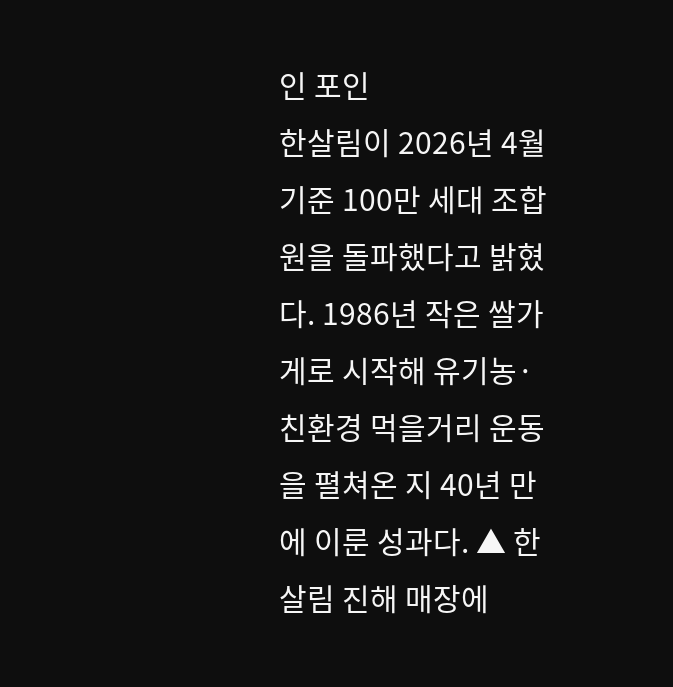인 포인
한살림이 2026년 4월 기준 100만 세대 조합원을 돌파했다고 밝혔다. 1986년 작은 쌀가게로 시작해 유기농·친환경 먹을거리 운동을 펼쳐온 지 40년 만에 이룬 성과다. ▲ 한살림 진해 매장에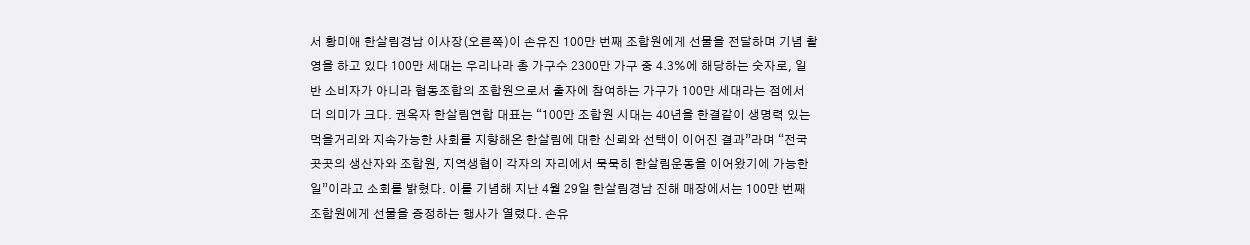서 황미애 한살림경남 이사장(오른쪽)이 손유진 100만 번째 조합원에게 선물을 전달하며 기념 촬영을 하고 있다 100만 세대는 우리나라 총 가구수 2300만 가구 중 4.3%에 해당하는 숫자로, 일반 소비자가 아니라 협동조합의 조합원으로서 출자에 참여하는 가구가 100만 세대라는 점에서 더 의미가 크다. 권옥자 한살림연합 대표는 “100만 조합원 시대는 40년을 한결같이 생명력 있는 먹을거리와 지속가능한 사회를 지향해온 한살림에 대한 신뢰와 선택이 이어진 결과”라며 “전국 곳곳의 생산자와 조합원, 지역생협이 각자의 자리에서 묵묵히 한살림운동을 이어왔기에 가능한 일”이라고 소회를 밝혔다. 이를 기념해 지난 4월 29일 한살림경남 진해 매장에서는 100만 번째 조합원에게 선물을 증정하는 행사가 열렸다. 손유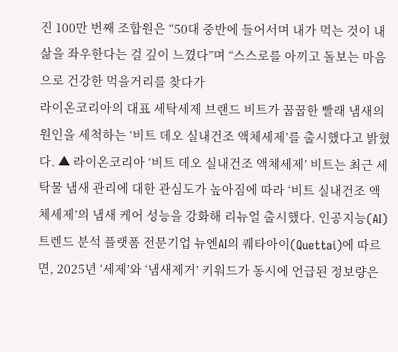진 100만 번째 조합원은 “50대 중반에 들어서며 내가 먹는 것이 내 삶을 좌우한다는 걸 깊이 느꼈다”며 “스스로를 아끼고 돌보는 마음으로 건강한 먹을거리를 찾다가
라이온코리아의 대표 세탁세제 브랜드 비트가 꿉꿉한 빨래 냄새의 원인을 세척하는 ‘비트 데오 실내건조 액체세제’를 출시했다고 밝혔다. ▲ 라이온코리아 ‘비트 데오 실내건조 액체세제’ 비트는 최근 세탁물 냄새 관리에 대한 관심도가 높아짐에 따라 ‘비트 실내건조 액체세제’의 냄새 케어 성능을 강화해 리뉴얼 출시했다. 인공지능(AI) 트렌드 분석 플랫폼 전문기업 뉴엔AI의 퀘타아이(Quettai)에 따르면, 2025년 ‘세제’와 ‘냄새제거’ 키워드가 동시에 언급된 정보량은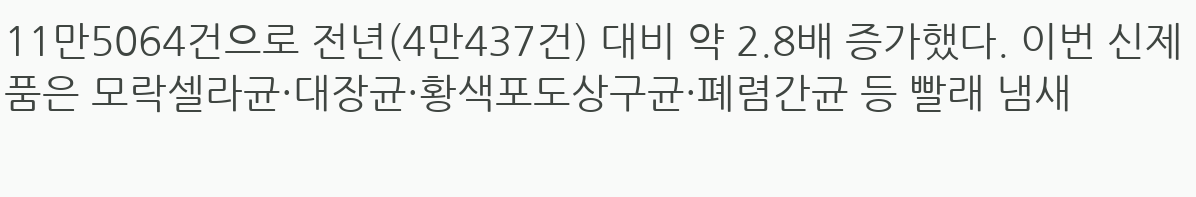11만5064건으로 전년(4만437건) 대비 약 2.8배 증가했다. 이번 신제품은 모락셀라균·대장균·황색포도상구균·폐렴간균 등 빨래 냄새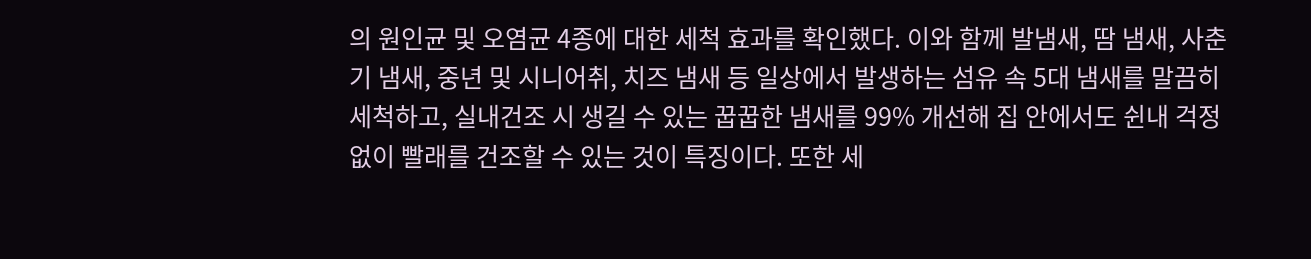의 원인균 및 오염균 4종에 대한 세척 효과를 확인했다. 이와 함께 발냄새, 땀 냄새, 사춘기 냄새, 중년 및 시니어취, 치즈 냄새 등 일상에서 발생하는 섬유 속 5대 냄새를 말끔히 세척하고, 실내건조 시 생길 수 있는 꿉꿉한 냄새를 99% 개선해 집 안에서도 쉰내 걱정 없이 빨래를 건조할 수 있는 것이 특징이다. 또한 세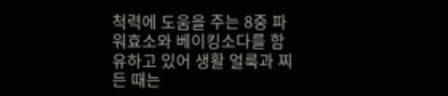척력에 도움을 주는 8중 파워효소와 베이킹소다를 함유하고 있어 생활 얼룩과 찌든 때는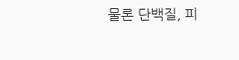물론 단백질, 피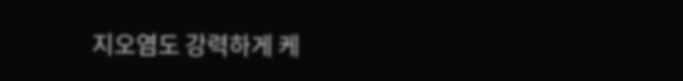지오염도 강력하게 케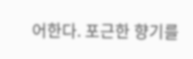어한다. 포근한 향기를